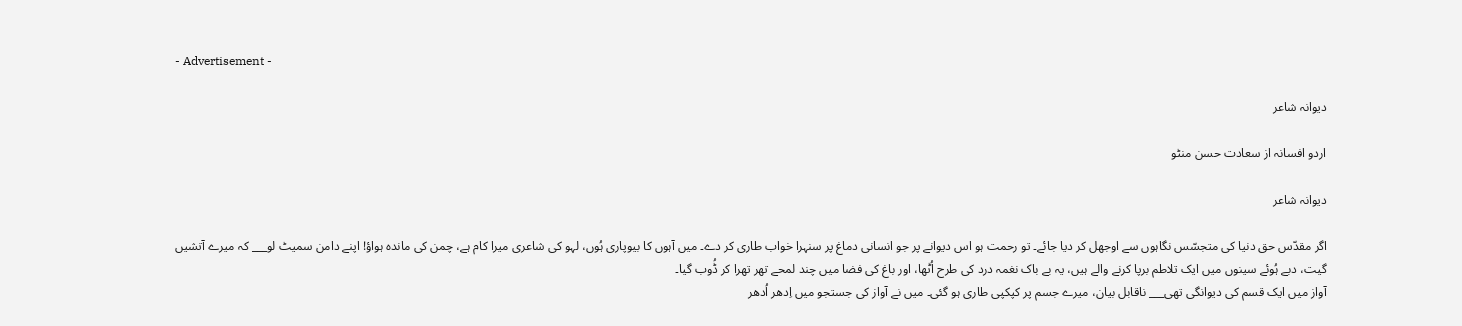- Advertisement -

دیوانہ شاعر

اردو افسانہ از سعادت حسن منٹو

دیوانہ شاعر

اگر مقدّس حق دنیا کی متجسّس نگاہوں سے اوجھل کر دیا جائے۔ تو رحمت ہو اس دیوانے پر جو انسانی دماغ پر سنہرا خواب طاری کر دے۔ میں آہوں کا بیوپاری ہُوں، لہو کی شاعری میرا کام ہے، چمن کی ماندہ ہواؤ! اپنے دامن سمیٹ لو___ کہ میرے آتشیں گیت، دبے ہُوئے سینوں میں ایک تلاطم برپا کرنے والے ہیں، یہ بے باک نغمہ درد کی طرح اُٹھا، اور باغ کی فضا میں چند لمحے تھر تھرا کر ڈُوب گیا۔
آواز میں ایک قسم کی دیوانگی تھی___ ناقابل بیان، میرے جسم پر کپکپی طاری ہو گئی۔ میں نے آواز کی جستجو میں اِدھر اُدھر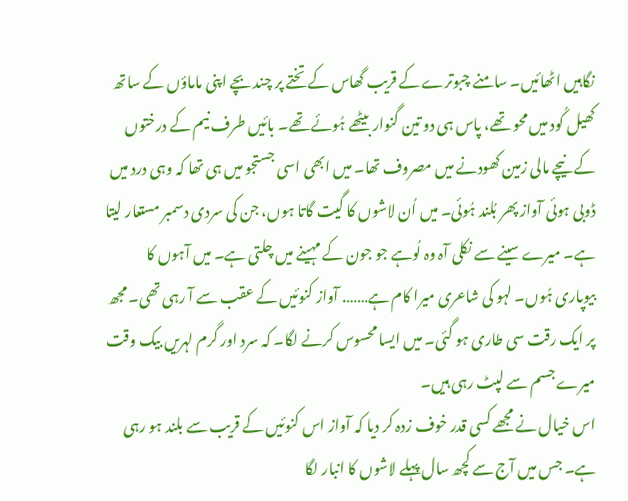نگاہیں اٹھائیں۔ سامنے چبوترے کے قریب گھاس کے تختے پر چند بچے اپنی ماماؤں کے ساتھ کھیل کُود میں محو تھے، پاس ہی دو تین گنوار بیٹھے ہُوئے تھے۔ بائیں طرف نیم کے درختوں کے نیچے مالی زمین کھودنے میں مصروف تھا۔ میں ابھی اسی جستجو میں ہی تھا کہ وہی درد میں ڈوبی ہوئی آواز پھر بُلند ہُوئی۔ میں اُن لاشوں کا گیت گاتا ہوں، جن کی سردی دسمبر مستعار لیتا ہے۔ میرے سینے سے نکلی آہ وہ لُوہے جو جون کے مہینے میں چلتی ہے۔ میں آہوں کا بیوپاری ہُوں۔ لہو کی شاعری میرا کام ہے……. آواز کنوئیں کے عقب سے آ رہی تھی۔ مجھ پر ایک رقت سی طاری ہو گئی۔ میں ایسا محسوس کرنے لگا۔ کہ سرد اور گرم لہریں بیک وقت میرے جسم سے لپٹ رہی ہیں۔
اس خیال نے مجھے کسی قدر خوف زدہ کر دیا کہ آواز اس کنوئیں کے قریب سے بلند ہو رہی ہے۔ جس میں آج سے کچھ سال پہلے لاشوں کا انبار لگا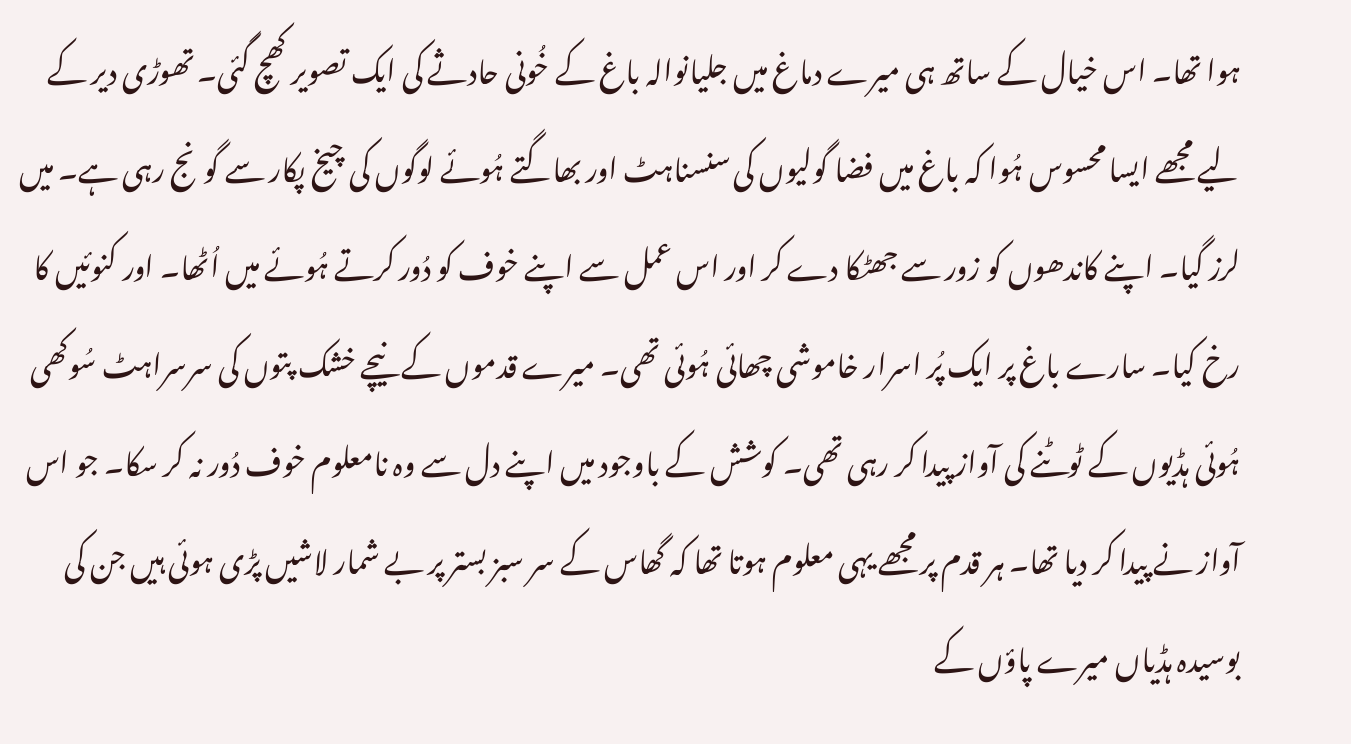ہوا تھا۔ اس خیال کے ساتھ ہی میرے دماغ میں جلیانوالہ باغ کے خُونی حادثے کی ایک تصویر کھچ گئی۔ تھوڑی دیر کے لیے مجھے ایسا محسوس ہُوا کہ باغ میں فضا گولیوں کی سنسناہٹ اور بھاگتے ہُوئے لوگوں کی چیخ پکار سے گونج رہی ہے۔ میں لرز گیا۔ اپنے کاندھوں کو زور سے جھٹکا دے کر اور اس عمل سے اپنے خوف کو دُور کرتے ہُوئے میں اُٹھا۔ اور کنوئیں کا رخ کیا۔ سارے باغ پر ایک پُر اسرار خاموشی چھائی ہُوئی تھی۔ میرے قدموں کے نیچے خشک پتوں کی سرسراہٹ سُوکھی ہُوئی ہڈیوں کے ٹوٹنے کی آواز پیدا کر رہی تھی۔ کوشش کے باوجود میں اپنے دل سے وہ نامعلوم خوف دُور نہ کر سکا۔ جو اس آواز نے پیدا کر دیا تھا۔ ہر قدم پر مجھے یہی معلوم ہوتا تھا کہ گھاس کے سر سبز بستر پر بے شمار لاشیں پڑی ہوئی ہیں جن کی بوسیدہ ہڈیاں میرے پاؤں کے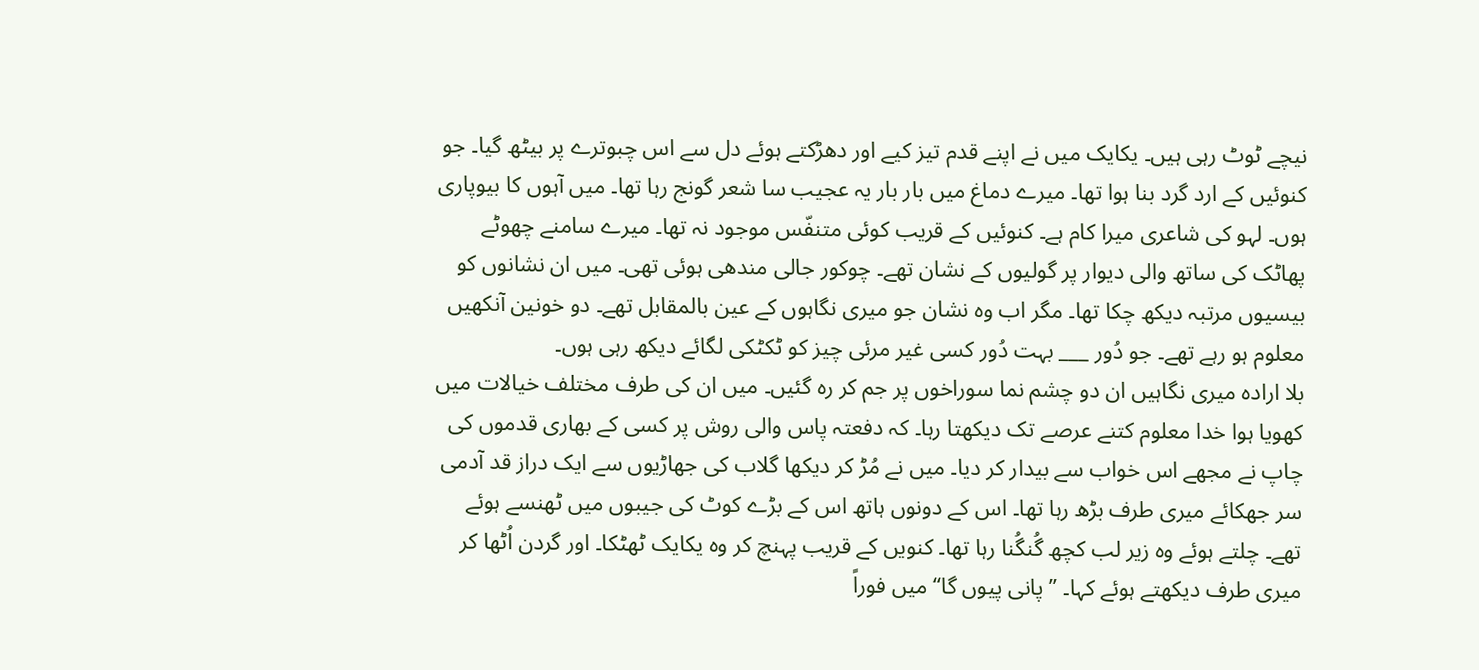نیچے ٹوٹ رہی ہیں۔ یکایک میں نے اپنے قدم تیز کیے اور دھڑکتے ہوئے دل سے اس چبوترے پر بیٹھ گیا۔ جو کنوئیں کے ارد گرد بنا ہوا تھا۔ میرے دماغ میں بار بار یہ عجیب سا شعر گونج رہا تھا۔ میں آہوں کا بیوپاری ہوں۔ لہو کی شاعری میرا کام ہے۔ کنوئیں کے قریب کوئی متنفّس موجود نہ تھا۔ میرے سامنے چھوٹے پھاٹک کی ساتھ والی دیوار پر گولیوں کے نشان تھے۔ چوکور جالی مندھی ہوئی تھی۔ میں ان نشانوں کو بیسیوں مرتبہ دیکھ چکا تھا۔ مگر اب وہ نشان جو میری نگاہوں کے عین بالمقابل تھے۔ دو خونین آنکھیں معلوم ہو رہے تھے۔ جو دُور ___ بہت دُور کسی غیر مرئی چیز کو ٹکٹکی لگائے دیکھ رہی ہوں۔
بلا ارادہ میری نگاہیں ان دو چشم نما سوراخوں پر جم کر رہ گئیں۔ میں ان کی طرف مختلف خیالات میں کھویا ہوا خدا معلوم کتنے عرصے تک دیکھتا رہا۔ کہ دفعتہ پاس والی روش پر کسی کے بھاری قدموں کی چاپ نے مجھے اس خواب سے بیدار کر دیا۔ میں نے مُڑ کر دیکھا گلاب کی جھاڑیوں سے ایک دراز قد آدمی سر جھکائے میری طرف بڑھ رہا تھا۔ اس کے دونوں ہاتھ اس کے بڑے کوٹ کی جیبوں میں ٹھنسے ہوئے تھے۔ چلتے ہوئے وہ زیر لب کچھ گُنگُنا رہا تھا۔ کنویں کے قریب پہنچ کر وہ یکایک ٹھٹکا۔ اور گردن اُٹھا کر میری طرف دیکھتے ہوئے کہا۔ ’’پانی پیوں گا‘‘ میں فوراً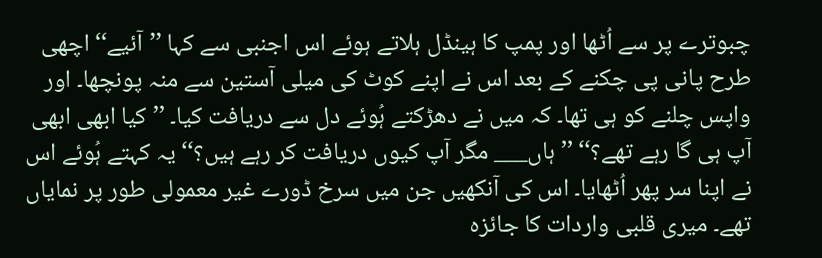چبوترے پر سے اُٹھا اور پمپ کا ہینڈل ہلاتے ہوئے اس اجنبی سے کہا ’’آئیے‘‘ اچھی طرح پانی پی چکنے کے بعد اس نے اپنے کوٹ کی میلی آستین سے منہ پونچھا۔ اور واپس چلنے کو ہی تھا۔ کہ میں نے دھڑکتے ہُوئے دل سے دریافت کیا۔ ’’کیا ابھی ابھی آپ ہی گا رہے تھے؟‘‘ ’’ہاں___ مگر آپ کیوں دریافت کر رہے ہیں؟‘‘ یہ کہتے ہُوئے اس نے اپنا سر پھر اُٹھایا۔ اس کی آنکھیں جن میں سرخ ڈورے غیر معمولی طور پر نمایاں تھے۔ میری قلبی واردات کا جائزہ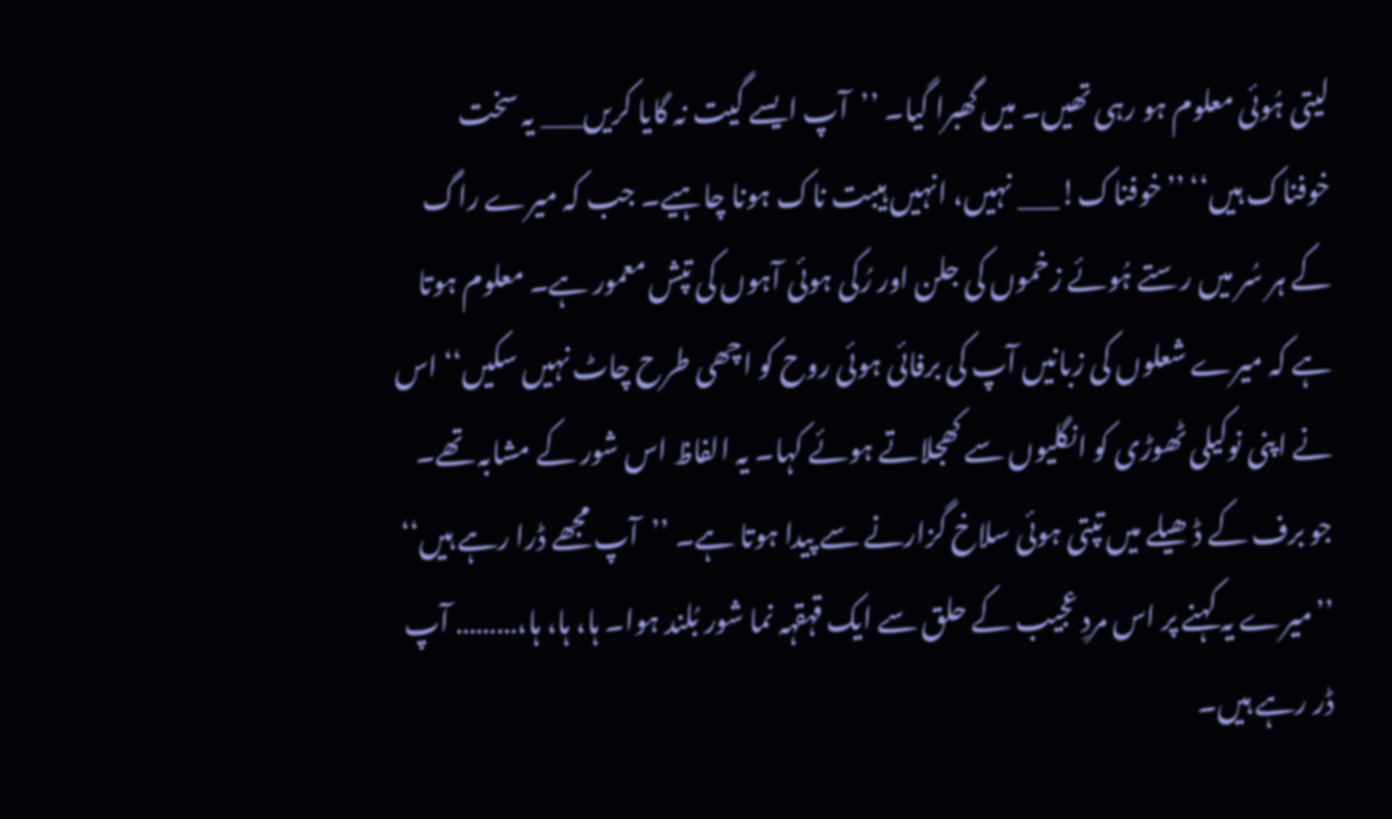لیتی ہُوئی معلوم ہو رہی تھیں۔ میں گھبرا گیا۔ ’’آپ ایسے گیت نہ گایا کریں___ یہ سخت خوفناک ہیں‘‘ ’’خوفناک!___ نہیں، انہیں ہیبت ناک ہونا چاہیے۔ جب کہ میرے راگ کے ہر سُر میں رستے ہُوئے زخموں کی جلن اور رُکی ہوئی آہوں کی تپش معمور ہے۔ معلوم ہوتا ہے کہ میرے شعلوں کی زبانیں آپ کی برفائی ہوئی روح کو اچھی طرح چاٹ نہیں سکیں‘‘ اس نے اپنی نوکیلی ٹھوڑی کو انگلیوں سے کھجلاتے ہوئے کہا۔ یہ الفاظ اس شور کے مشابہ تھے۔ جو برف کے ڈھیلے میں تپتی ہوئی سلاخ گزارنے سے پیدا ہوتا ہے۔ ’’آپ مجھے ڈرا رہے ہیں‘‘ ’’میرے یہ کہنے پر اس مردِ عجیب کے حلق سے ایک قہقہہ نما شور بُلند ہوا۔ ہا، ہا، ہا،……… آپ ڈر رہے ہیں۔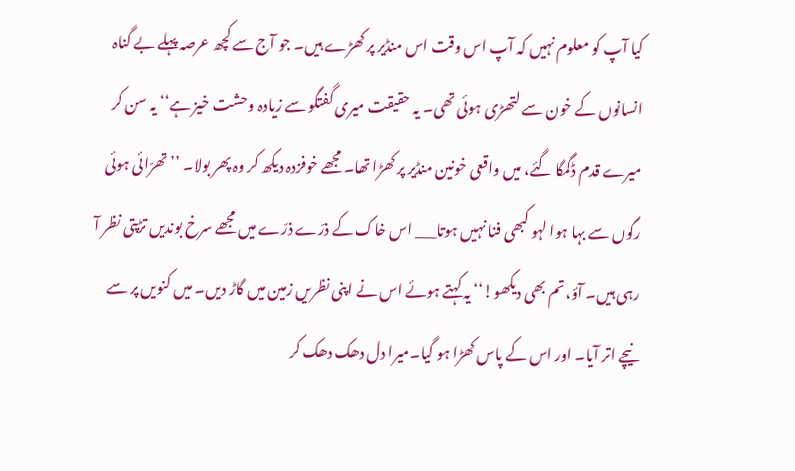کیا آپ کو معلوم نہیں کہ آپ اس وقت اس منڈیر پر کھڑے ہیں۔ جو آج سے کچھ عرصہ پہلے بے گناہ انسانوں کے خون سے لتھڑی ہوئی تھی۔ یہ حقیقت میری گفتگو سے زیادہ وحشت خیز ہے‘‘ یہ سن کر میرے قدم ڈگمگا گئے، میں واقعی خونین منڈیر پر کھڑا تھا۔ مجھے خوفزدہ دیکھ کر وہ پھر بولا۔ ’’تھرّائی ہوئی رگوں سے بہا ہوا لہو کبھی فنا نہیں ہوتا___ اس خاک کے ذرّے ذرّے میں مجھے سرخ بوندیں تڑپتی نظر آ رہی ہیں۔ آؤ، تم بھی دیکھو!‘‘ یہ کہتے ہوئے اس نے اپنی نظریں زمین میں گاڑ دیں۔ میں کنویں پر سے نیچے اتر آیا۔ اور اس کے پاس کھڑا ہو گیا۔میرا دل دھک دھک کر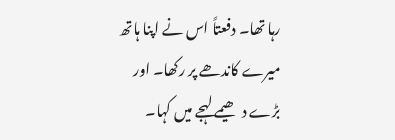رہا تھا۔ دفعتاً اس نے اپنا ہاتھ میرے کاندھے پر رکھا۔ اور بڑے دھیمے لہجے میں کہا۔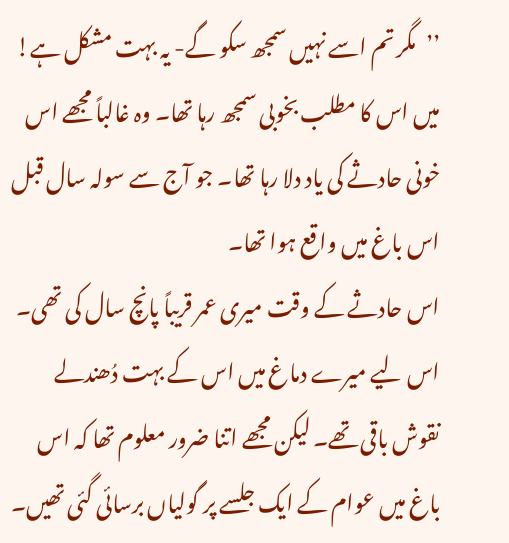’’مگر تم اسے نہیں سمجھ سکو گے- یہ بہت مشکل ہے! میں اس کا مطلب بخوبی سمجھ رہا تھا۔ وہ غالباً مجھے اس خونی حادثے کی یاد دلا رہا تھا۔ جو آج سے سولہ سال قبل اس باغ میں واقع ہوا تھا۔
اس حادثے کے وقت میری عمر قریباً پانچ سال کی تھی۔ اس لیے میرے دماغ میں اس کے بہت دُھندلے نقوش باقی تھے۔ لیکن مجھے اتنا ضرور معلوم تھا کہ اس باغ میں عوام کے ایک جلسے پر گولیاں برسائی گئی تھیں۔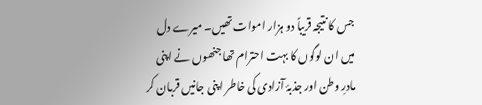جس کا نتیجہ قریباً دو ہزار اموات تھیں۔ میرے دل میں ان لوگوں کا بہت احترام تھا جنھوں نے اپنی مادرِ وطن اور جذبۂ آزادی کی خاطر اپنی جانیں قربان کر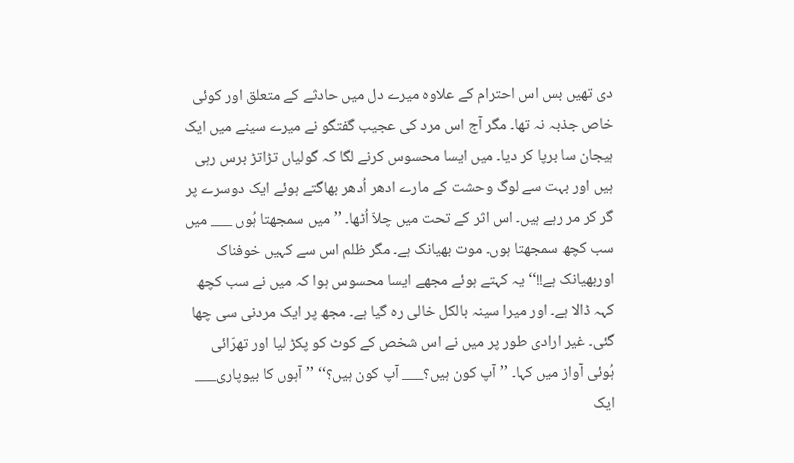دی تھیں بس اس احترام کے علاوہ میرے دل میں حادثے کے متعلق اور کوئی خاص جذبہ نہ تھا۔ مگر آج اس مرد کی عجیب گفتگو نے میرے سینے میں ایک ہیجان سا برپا کر دیا۔ میں ایسا محسوس کرنے لگا کہ گولیاں تڑاتڑ برس رہی ہیں اور بہت سے لوگ وحشت کے مارے ادھر اُدھر بھاگتے ہوئے ایک دوسرے پر گر کر مر رہے ہیں۔ اس اثر کے تحت میں چلاّ اُٹھا۔ ’’میں سمجھتا ہُوں ___ میں سب کچھ سمجھتا ہوں۔ موت بھیانک ہے۔ مگر ظلم اس سے کہیں خوفناک اوربھیانک ہے!!‘‘ یہ کہتے ہوئے مجھے ایسا محسوس ہوا کہ میں نے سب کچھ کہہ ڈالا ہے۔ اور میرا سینہ بالکل خالی رہ گیا ہے۔ مجھ پر ایک مردنی سی چھا گئی۔ غیر ارادی طور پر میں نے اس شخص کے کوٹ کو پکڑ لیا اور تھرّائی ہُوئی آواز میں کہا۔ ’’آپ کون ہیں؟___ آپ کون ہیں؟‘‘ ’’آہوں کا بیوپاری___ ایک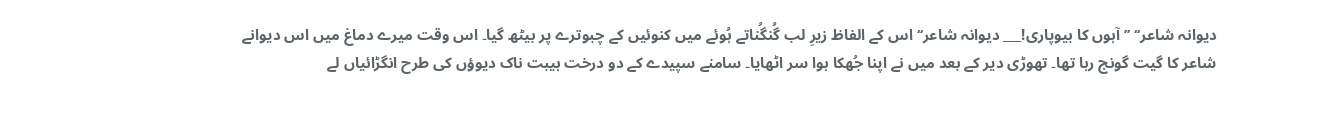دیوانہ شاعر‘‘ ’’آہوں کا بیوپاری!___ دیوانہ شاعر‘‘ اس کے الفاظ زیرِ لب گُنگُناتے ہُوئے میں کنوئیں کے چبوترے پر بیٹھ گیا۔ اس وقت میرے دماغ میں اس دیوانے شاعر کا گیت گونج رہا تھا۔ تھوڑی دیر کے بعد میں نے اپنا جُھکا ہوا سر اٹھایا۔ سامنے سپیدے کے دو درخت ہیبت ناک دیوؤں کی طرح انگڑائیاں لے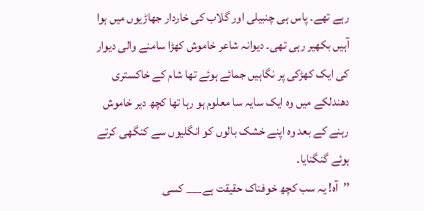رہے تھے۔ پاس ہی چنبیلی اور گلاب کی خاردار جھاڑیوں میں ہوا آہیں بکھیر رہی تھی۔ دیوانہ شاعر خاموش کھڑا سامنے والی دیوار کی ایک کھڑکی پر نگاہیں جمائے ہوئے تھا شام کے خاکستری دھندلکے میں وہ ایک سایہ سا معلوم ہو رہا تھا کچھ دیر خاموش رہنے کے بعد وہ اپنے خشک بالوں کو انگلیوں سے کنگھی کرتے ہوئے گنگنایا۔
’’آہ! یہ سب کچھ خوفناک حقیقت ہے___ کسی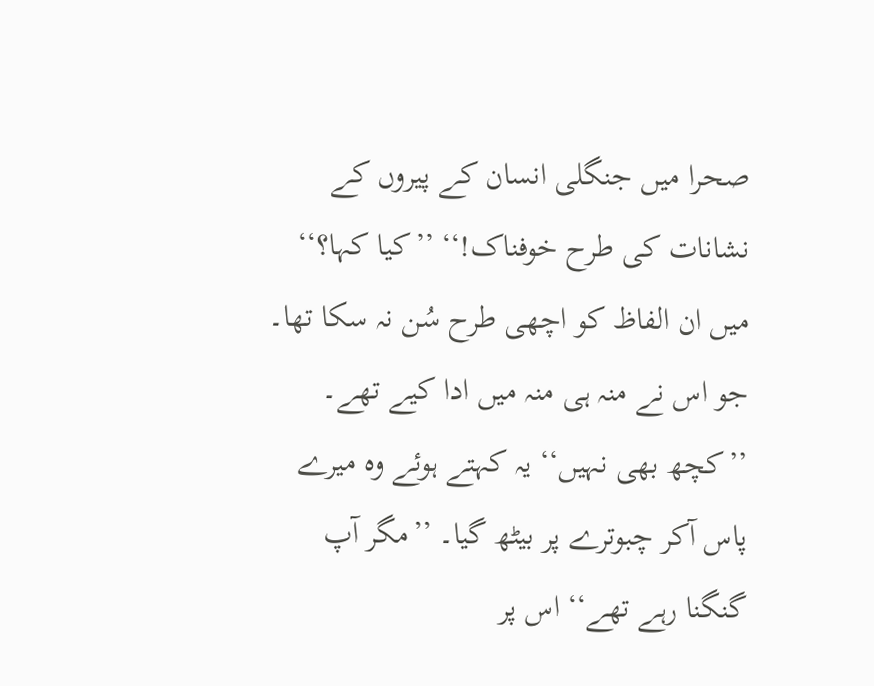صحرا میں جنگلی انسان کے پیروں کے نشانات کی طرح خوفناک!‘‘ ’’کیا کہا؟‘‘ میں ان الفاظ کو اچھی طرح سُن نہ سکا تھا۔ جو اس نے منہ ہی منہ میں ادا کیے تھے۔ ’’کچھ بھی نہیں‘‘ یہ کہتے ہوئے وہ میرے پاس آکر چبوترے پر بیٹھ گیا۔ ’’مگر آپ گنگنا رہے تھے‘‘ اس پر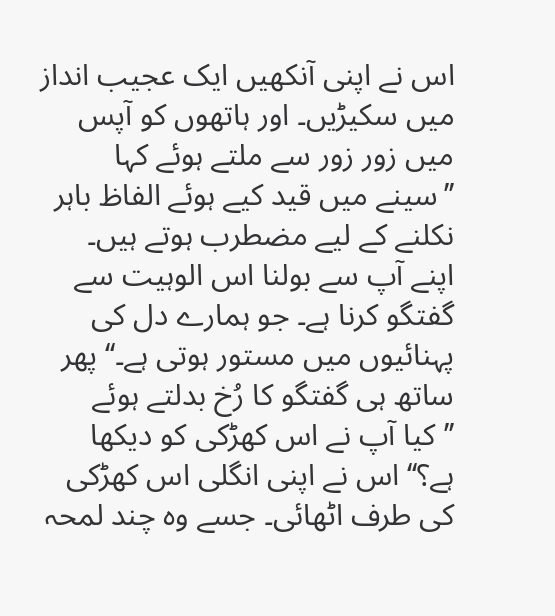اس نے اپنی آنکھیں ایک عجیب انداز میں سکیڑیں۔ اور ہاتھوں کو آپس میں زور زور سے ملتے ہوئے کہا ’’سینے میں قید کیے ہوئے الفاظ باہر نکلنے کے لیے مضطرب ہوتے ہیں۔ اپنے آپ سے بولنا اس الوہیت سے گفتگو کرنا ہے۔ جو ہمارے دل کی پہنائیوں میں مستور ہوتی ہے۔‘‘ پھر ساتھ ہی گفتگو کا رُخ بدلتے ہوئے ’’کیا آپ نے اس کھڑکی کو دیکھا ہے؟‘‘ اس نے اپنی انگلی اس کھڑکی کی طرف اٹھائی۔ جسے وہ چند لمحہ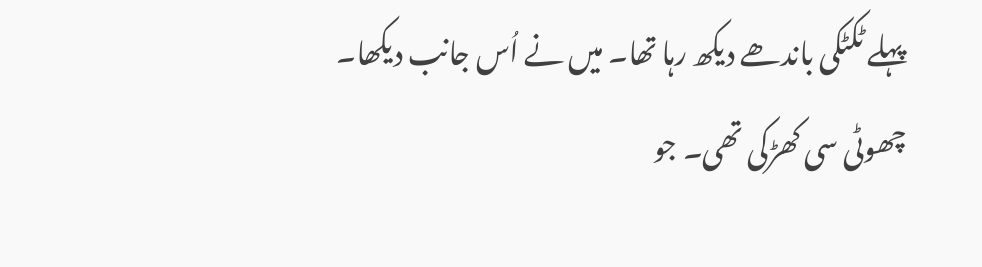پہلے ٹکٹکی باندھے دیکھ رہا تھا۔ میں نے اُس جانب دیکھا۔ چھوٹی سی کھڑکی تھی۔ جو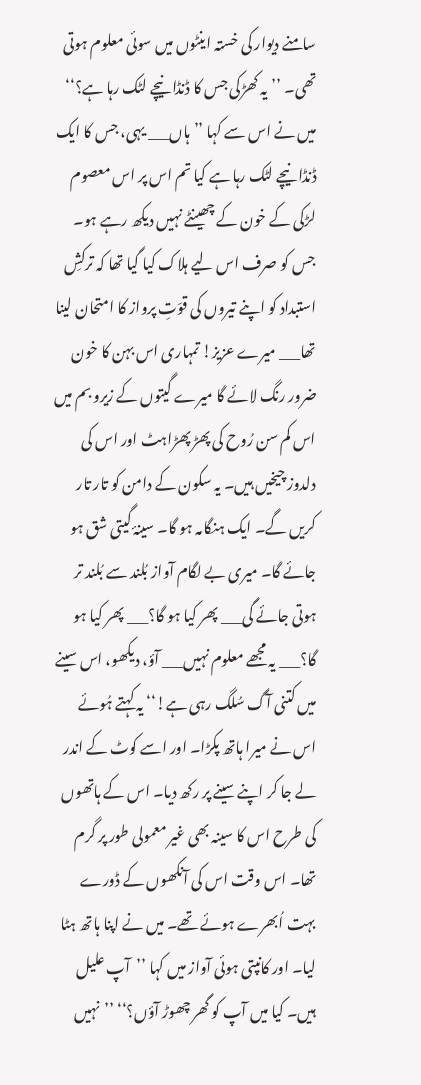سامنے دیوار کی خستہ اینٹوں میں سوئی معلوم ہوتی تھی۔ ’’یہ کھڑکی جس کا ڈنڈا نیچے لٹک رہا ہے؟‘‘ میں نے اس سے کہا ’’ہاں___ یہی، جس کا ایک ڈنڈا نیچے لٹک رہا ہے کیا تم اس پر اس معصوم لڑکی کے خون کے چھینٹے نہیں دیکھ رہے ہو۔ جس کو صرف اس لیے ہلاک کیا گیا تھا کہ ترکشِ استبداد کو اپنے تیروں کی قوّتِ پرواز کا امتحان لینا تھا___ میرے عزیز! تمہاری اس بہن کا خون ضرور رنگ لائے گا میرے گیتوں کے زیرو بم میں اس کم سن رُوح کی پھڑ پھڑاہٹ اور اس کی دلدوز چیخیں ہیں۔ یہ سکون کے دامن کو تار تار کریں گے۔ ایک ہنگامہ ہو گا۔ سینۂ گیتی شق ہو جائے گا۔ میری بے لگام آواز بُلند سے بُلند تر ہوتی جائے گی___ پھر کیا ہو گا؟___ پھر کیا ہو گا؟___ یہ مجھے معلوم نہیں___ آؤ، دیکھو، اس سینے میں کتنی آگ سُلگ رہی ہے!‘‘ یہ کہتے ہُوئے اس نے میرا ہاتھ پکڑا۔ اور اسے کوٹ کے اندر لے جا کر اپنے سینے پر رکھ دیا۔ اس کے ہاتھوں کی طرح اس کا سینہ بھی غیر معمولی طور پر گرم تھا۔ اس وقت اس کی آنکھوں کے ڈورے بہت اُبھرے ہوئے تھے۔ میں نے اپنا ہاتھ ہٹا لیا۔ اور کانپتی ہوئی آواز میں کہا ’’آپ علیل ہیں۔ کیا میں آپ کو گھر چھوڑ آؤں؟‘‘ ’’نہیں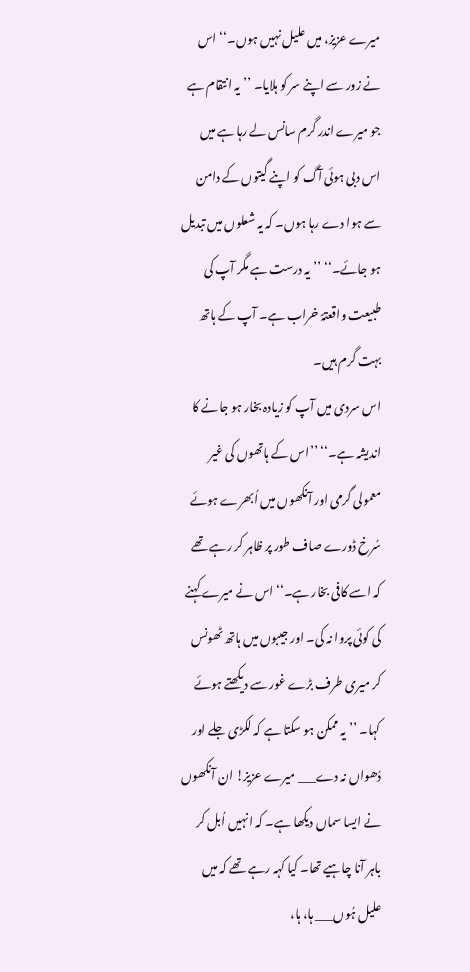میرے عزیز، میں علیل نہیں ہوں۔‘‘ اس نے زور سے اپنے سر کو ہلایا۔ ’’یہ انتقام ہے جو میرے اندر گرم سانس لے رہا ہے میں اس دبی ہوئی آگ کو اپنے گیتوں کے دامن سے ہوا دے رہا ہوں۔ کہ یہ شعلوں میں تبدیل ہو جائے۔‘‘ ’’یہ درست ہے مگر آپ کی طبیعت واقعتہً خراب ہے۔ آپ کے ہاتھ بہت گرم ہیں۔
اس سردی میں آپ کو زیادہ بخار ہو جانے کا اندیشہ ہے۔‘‘ ’’اس کے ہاتھوں کی غیر معمولی گرمی اور آنکھوں میں اُبھرے ہوئے سُرخ ڈورے صاف طور پر ظاہر کر رہے تھے کہ اسے کافی بخار ہے۔‘‘ اس نے میرے کہنے کی کوئی پروا نہ کی۔ اور جیبوں میں ہاتھ ٹھونس کر میری طرف بڑے غور سے دیکھتے ہوئے کہا۔ ’’یہ ممکن ہو سکتا ہے کہ لکڑی جلے اور دُھواں نہ دے___ میرے عزیز! ان آنکھوں نے ایسا سماں دیکھا ہے۔ کہ انہیں اُبل کر باہر آنا چاہیے تھا۔ کیا کہہ رہے تھے کہ میں علیل ہُوں___ ہا، ہا،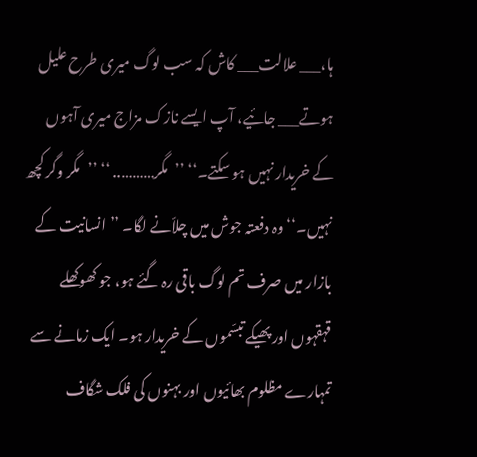ہا،___ علالت___ کاش کہ سب لوگ میری طرح علیل ہوتے___ جائیے، آپ ایسے نازک مزاج میری آہوں کے خریدار نہیں ہو سکتے۔‘‘ ’’مگر……….. ‘‘ ’’مگر وگر کچھ نہیں۔‘‘ وہ دفعتہ جوش میں چلاّنے لگا۔ ’’انسانیت کے بازار میں صرف تم لوگ باقی رہ گئے ہو، جو کھوکھلے قہقہوں اور پھیکے تبسّموں کے خریدار ہو۔ ایک زمانے سے تمہارے مظلوم بھائیوں اور بہنوں کی فلک شگاف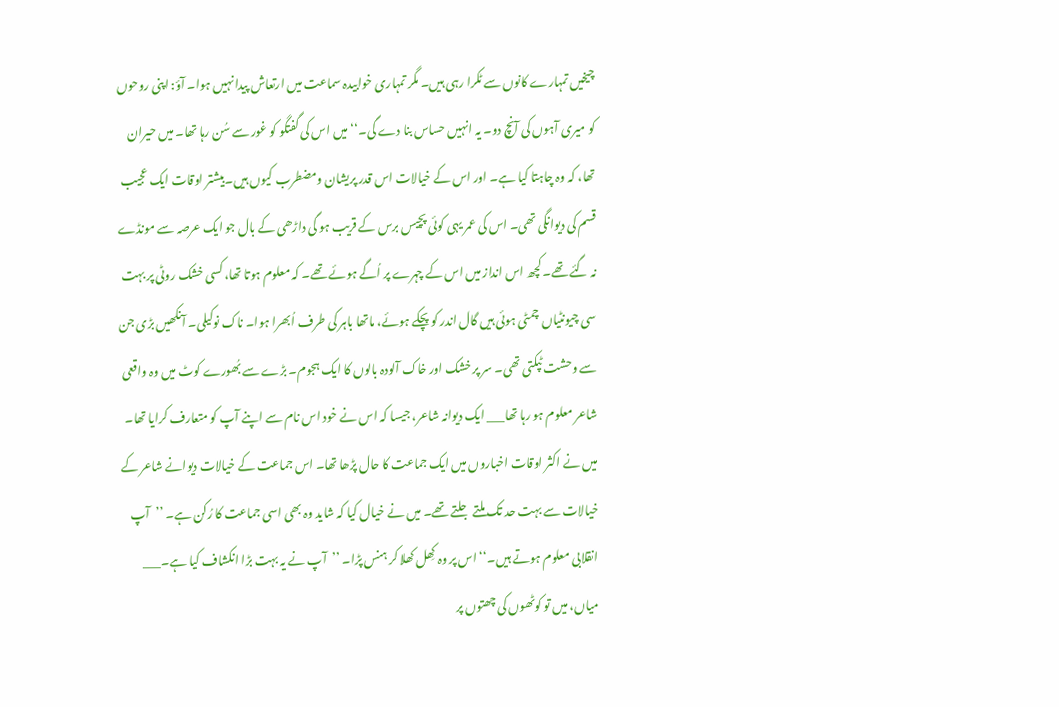چیخیں تمہارے کانوں سے ٹکرا رہی ہیں۔ مگر تمہاری خوابیدہ سماعت میں ارتعاش پیدا نہیں ہوا۔ آؤ: اپنی روحوں کو میری آہوں کی آنچ دو۔ یہ انہیں حساس بنا دے گی۔‘‘ میں اس کی گفتگو کو غور سے سُن رہا تھا۔ میں حیران تھا، کہ وہ چاہتا کیا ہے۔ اور اس کے خیالات اس قدر پریشان ومضطرب کیوں ہیں۔بیشتر اوقات ایک عجیب قسم کی دیوانگی تھی۔ اس کی عمر یہی کوئی پچیس برس کے قریب ہو گی داڑھی کے بال جو ایک عرصہ سے مونڈے نہ گئے تھے۔ کچھ اس انداز میں اس کے چہرے پر اُگے ہوئے تھے۔ کہ معلوم ہوتا تھا، کسی خشک روٹی پر بہت سی چیونٹیاں چمٹی ہوئی ہیں گال اندر کو پچکے ہوئے، ماتھا باہر کی طرف اُبھرا ہوا۔ ناک نوکیلی۔ آنکھیں بڑی جن سے وحشت ٹپکتی تھی۔ سر پر خشک اور خاک آلودہ بالوں کا ایک ہجوم۔ بڑے سے بُھورے کوٹ میں وہ واقعی شاعر معلوم ہو رہا تھا___ ایک دیوانہ شاعر، جیسا کہ اس نے خود اس نام سے اپنے آپ کو متعارف کرایا تھا۔ میں نے اکثر اوقات اخباروں میں ایک جماعت کا حال پڑھا تھا۔ اس جماعت کے خیالات دیوانے شاعر کے خیالات سے بہت حد تک ملتے جلتے تھے۔ میں نے خیال کیا کہ شاید وہ بھی اسی جماعت کا رُکن ہے۔ ’’آپ انقلابی معلوم ہوتے ہیں۔‘‘ اس پر وہ کِھل کھلا کر ہنس پڑا۔ ’’آپ نے یہ بہت بڑا انکشاف کیا ہے۔___ میاں، میں تو کوٹھوں کی چھتوں پر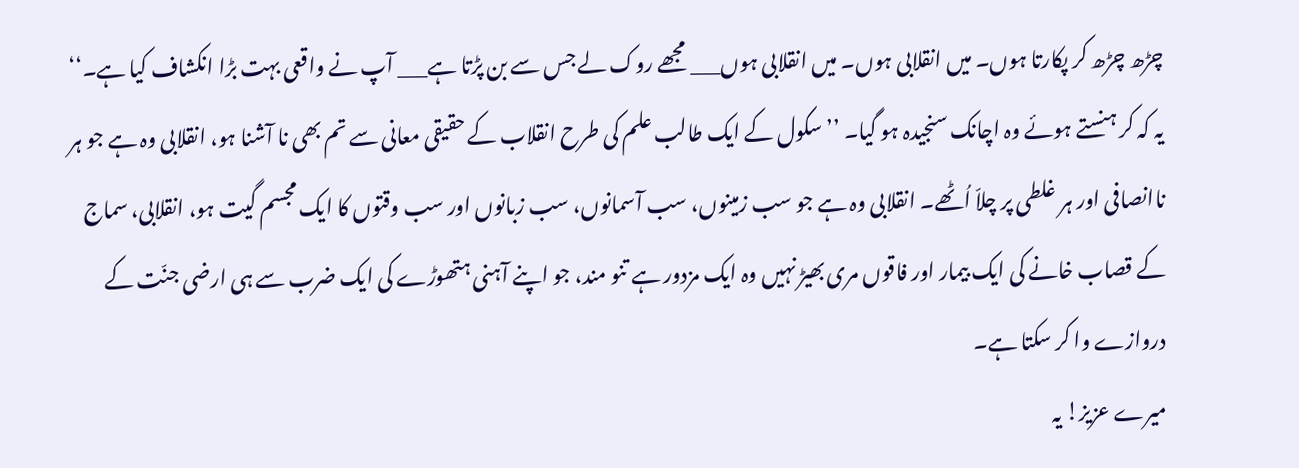چڑھ چڑھ کر پکارتا ہوں۔ میں انقلابی ہوں۔ میں انقلابی ہوں___ مجھے روک لے جس سے بن پڑتا ہے___ آپ نے واقعی بہت بڑا انکشاف کیا ہے۔‘‘ یہ کہ کر ہنستے ہوئے وہ اچانک سنجیدہ ہو گیا۔ ’’سکول کے ایک طالب علم کی طرح انقلاب کے حقیقی معانی سے تم بھی نا آشنا ہو، انقلابی وہ ہے جو ہر ناانصافی اور ہر غلطی پر چلاّ اُٹھے۔ انقلابی وہ ہے جو سب زمینوں، سب آسمانوں، سب زبانوں اور سب وقتوں کا ایک مجسم گیت ہو، انقلابی، سماج کے قصاب خانے کی ایک بیمار اور فاقوں مری بھیڑ نہیں وہ ایک مزدور ہے تنو مند، جو اپنے آہنی ہتھوڑے کی ایک ضرب سے ہی ارضی جنّت کے دروازے وا کر سکتا ہے۔
میرے عزیز! یہ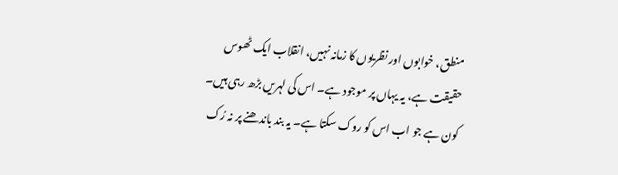منطق، خوابوں اور نظریوں کا زمانہ نہیں، انقلاب ایک ٹھوس حقیقت ہے، یہ یہاں پر موجود ہے۔ اس کی لہریں بڑھ رہی ہیں۔ کون ہے جو اب اس کو روک سکتا ہے۔ یہ بند باندھنے پر نہ رُک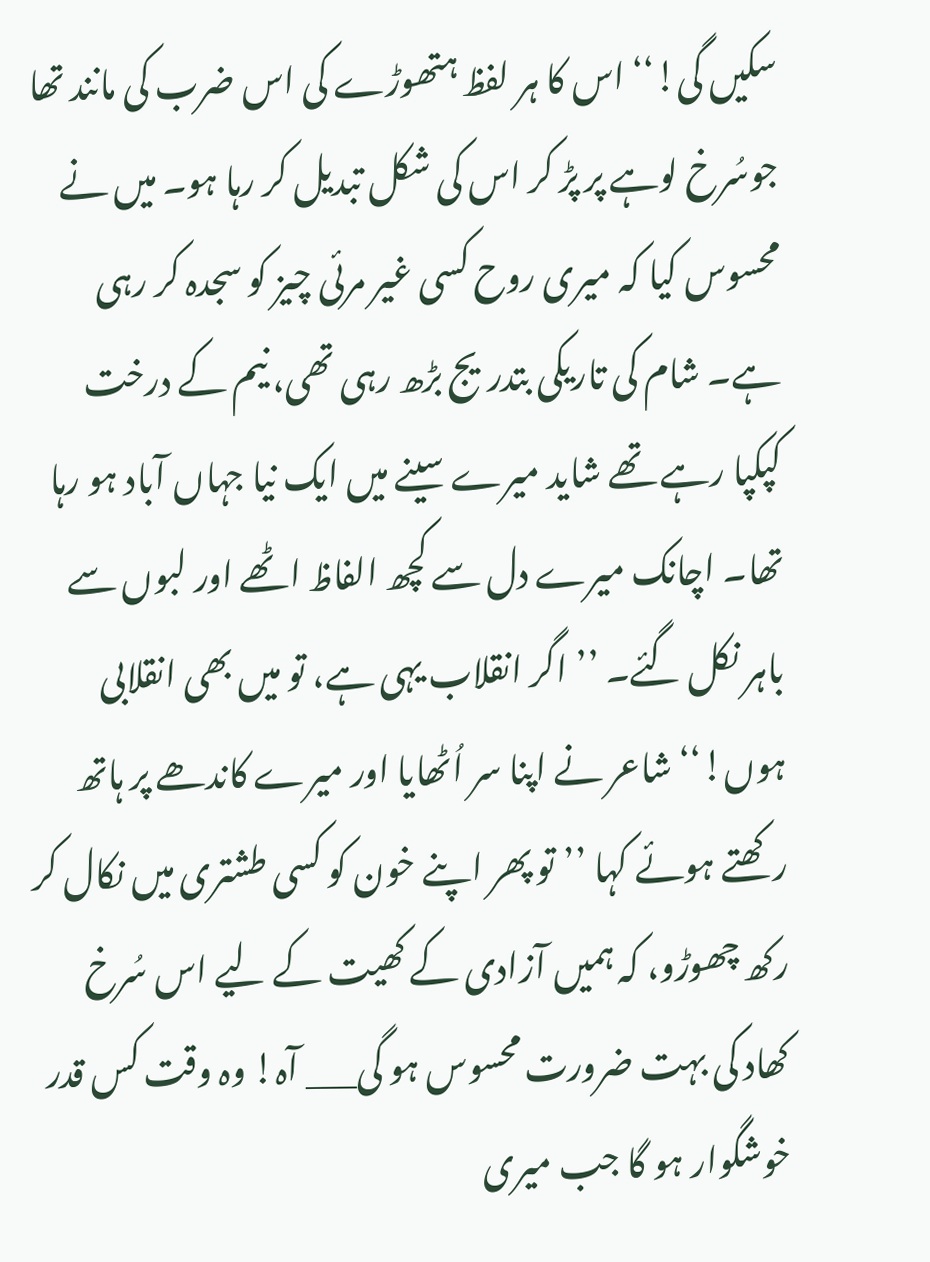سکیں گی!‘‘ اس کا ہر لفظ ہتھوڑے کی اس ضرب کی مانند تھا جوسُرخ لوہے پر پڑ کر اس کی شکل تبدیل کر رہا ہو۔ میں نے محسوس کیا کہ میری روح کسی غیر مرئی چیز کو سجدہ کر رہی ہے۔ شام کی تاریکی بتدریج بڑھ رہی تھی، نیم کے درخت کپکپا رہے تھے شاید میرے سینے میں ایک نیا جہاں آباد ہو رہا تھا۔ اچانک میرے دل سے کچھ الفاظ اٹھے اور لبوں سے باہر نکل گئے۔ ’’اگر انقلاب یہی ہے، تو میں بھی انقلابی ہوں!‘‘ شاعر نے اپنا سر اُٹھایا اور میرے کاندھے پر ہاتھ رکھتے ہوئے کہا ’’تو پھر اپنے خون کو کسی طشتری میں نکال کر رکھ چھوڑو، کہ ہمیں آزادی کے کھیت کے لیے اس سُرخ کھاد کی بہت ضرورت محسوس ہو گی___ آہ! وہ وقت کس قدر خوشگوار ہو گا جب میری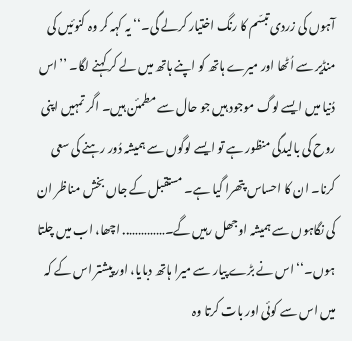آہوں کی زردی تبسّم کا رنگ اختیار کرلے گی۔‘‘ یہ کہہ کر وہ کنوئیں کی منڈیر سے اُٹھا اور میرے ہاتھ کو اپنے ہاتھ میں لے کر کہنے لگا۔ ’’اس دُنیا میں ایسے لوگ موجود ہیں جو حال سے مطمئن ہیں۔ اگر تمہیں اپنی روح کی بالیدگی منظور ہے تو ایسے لوگوں سے ہمیشہ دُور رہنے کی سعی کرنا۔ ان کا احساس پتھرا گیا ہے۔ مستقبل کے جاں بخش مناظر ان کی نگاہوں سے ہمیشہ اوجھل رہیں گے۔………….. اچھا، اب میں چلتا ہوں۔‘‘ اس نے بڑے پیار سے میرا ہاتھ دبایا، اور پیشتر اس کے کہ میں اس سے کوئی اور بات کرتا وہ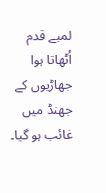لمبے قدم اُٹھاتا ہوا جھاڑیوں کے جھنڈ میں غائب ہو گیا۔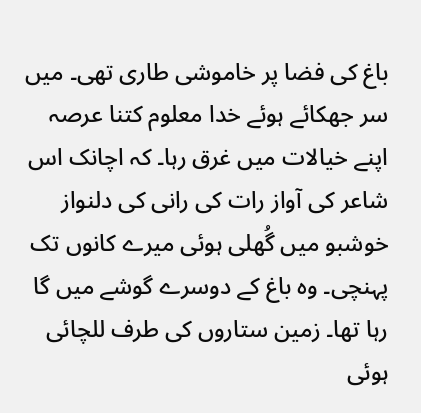باغ کی فضا پر خاموشی طاری تھی۔ میں سر جھکائے ہوئے خدا معلوم کتنا عرصہ اپنے خیالات میں غرق رہا۔ کہ اچانک اس شاعر کی آواز رات کی رانی کی دلنواز خوشبو میں گُھلی ہوئی میرے کانوں تک پہنچی۔ وہ باغ کے دوسرے گوشے میں گا رہا تھا۔ زمین ستاروں کی طرف للچائی ہوئی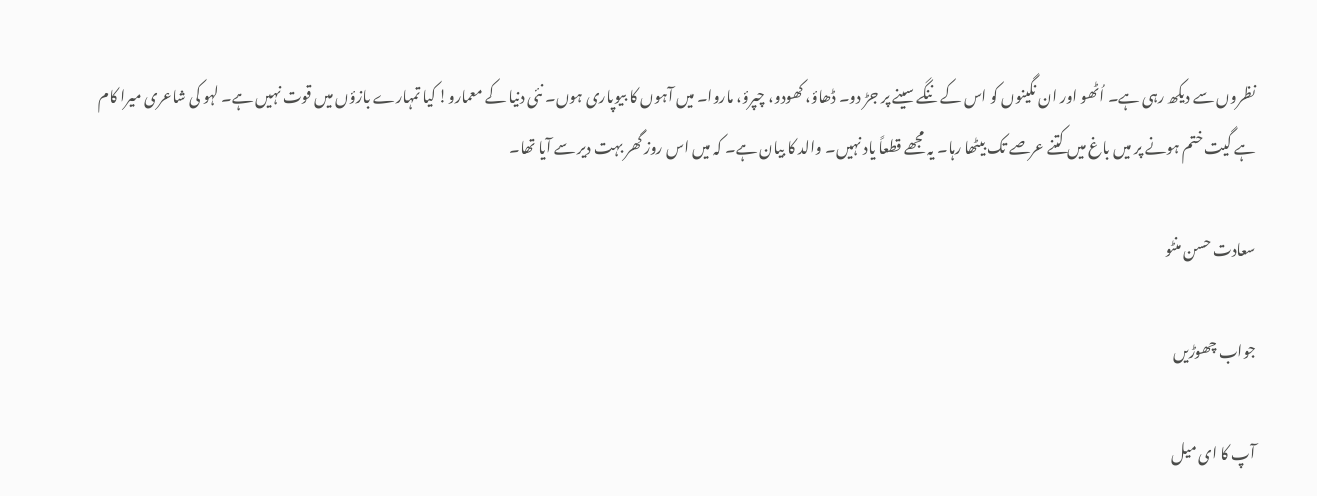نظروں سے دیکھ رہی ہے۔ اُٹھو اور ان نگینوں کو اس کے ننگے سینے پر جڑ دو۔ ڈھاؤ، کھودو، چپرؤ، ماروا۔ میں آہوں کا بیوپاری ہوں۔ نئی دنیا کے معمارو! کیا تمہارے بازؤں میں قوت نہیں ہے۔ لہو کی شاعری میرا کام ہے گیت ختم ہونے پر میں باغ میں کتنے عرصے تک بیٹھا رہا۔ یہ مجھے قطعاً یاد نہیں۔ والد کا بیان ہے۔ کہ میں اس روز گھر بہت دیر سے آیا تھا۔

سعادت حسن منٹو

جواب چھوڑیں

آپ کا ای میل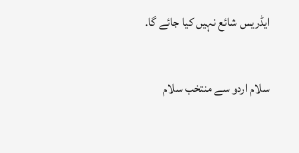ایڈریس شائع نہیں کیا جائے گا.

سلام اردو سے منتخب سلام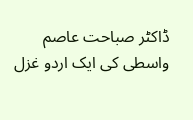ڈاکٹر صباحت عاصم واسطی کی ایک اردو غزل